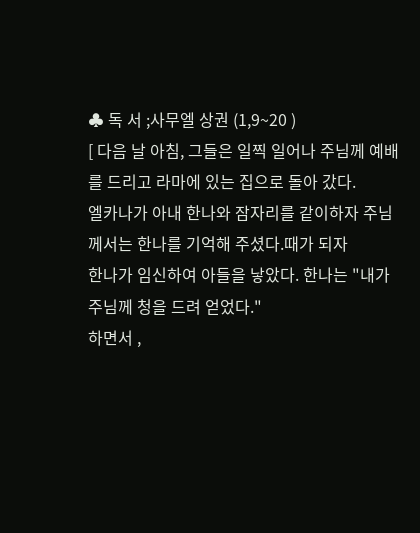♣ 독 서 ;사무엘 상권 (1,9~20 )
[ 다음 날 아침, 그들은 일찍 일어나 주님께 예배를 드리고 라마에 있는 집으로 돌아 갔다.
엘카나가 아내 한나와 잠자리를 같이하자 주님께서는 한나를 기억해 주셨다.때가 되자
한나가 임신하여 아들을 낳았다. 한나는 "내가 주님께 청을 드려 얻었다."
하면서 ,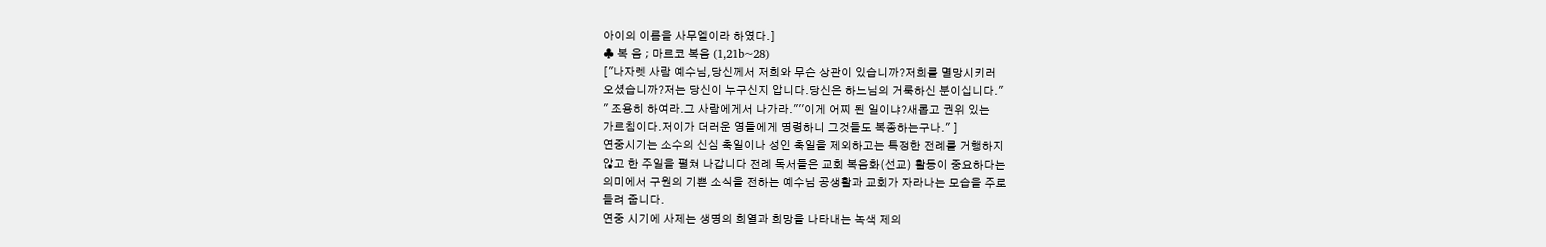아이의 이름을 사무엘이라 하였다.]
♣ 복 음 ; 마르코 복음 (1,21b~28)
["나자렛 사람 예수님,당신께서 저희와 무슨 상관이 있습니까?저희를 멸망시키러
오셨습니까?저는 당신이 누구신지 압니다.당신은 하느님의 거룩하신 분이십니다."
" 조용히 하여라.그 사람에게서 나가라."''이게 어찌 된 일이냐?새롭고 권위 있는
가르침이다.저이가 더러운 영들에게 명령하니 그것들도 복종하는구나." ]
연중시기는 소수의 신심 축일이나 성인 축일을 제외하고는 특정한 전례를 거행하지
않고 한 주일을 펼쳐 나갑니다 전례 독서들은 교회 복음화(선교) 활동이 중요하다는
의미에서 구원의 기쁜 소식을 전하는 예수님 공생활과 교회가 자라나는 모습을 주로
들려 줍니다.
연중 시기에 사제는 생명의 희열과 희망을 나타내는 녹색 제의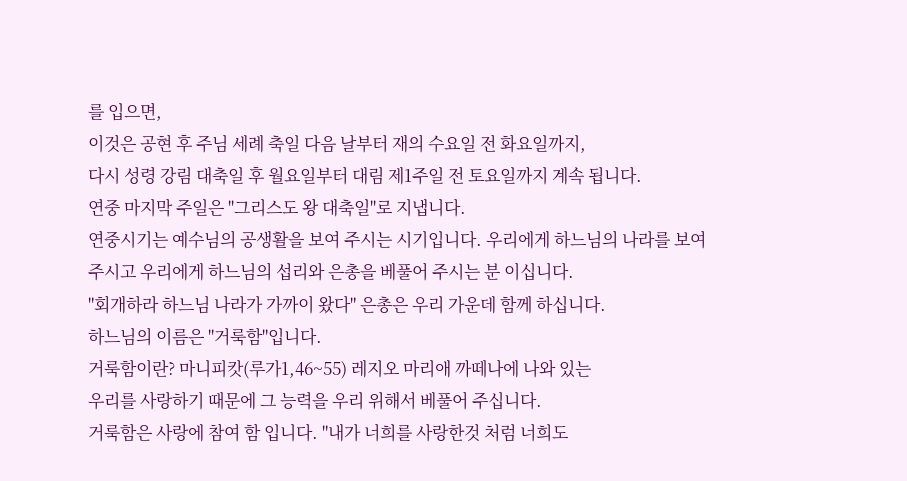를 입으면,
이것은 공현 후 주님 세례 축일 다음 날부터 재의 수요일 전 화요일까지,
다시 성령 강림 대축일 후 월요일부터 대림 제1주일 전 토요일까지 계속 됩니다.
연중 마지막 주일은 ''그리스도 왕 대축일''로 지냅니다.
연중시기는 예수님의 공생활을 보여 주시는 시기입니다. 우리에게 하느님의 나라를 보여
주시고 우리에게 하느님의 섭리와 은총을 베풀어 주시는 분 이십니다.
"회개하라 하느님 나라가 가까이 왔다" 은총은 우리 가운데 함께 하십니다.
하느님의 이름은 "거룩함"입니다.
거룩함이란? 마니피캇(루가1,46~55) 레지오 마리애 까떼나에 나와 있는
우리를 사랑하기 때문에 그 능력을 우리 위해서 베풀어 주십니다.
거룩함은 사랑에 참여 함 입니다. "내가 너희를 사랑한것 처럼 너희도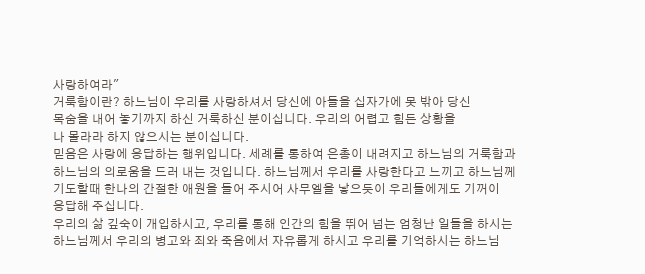사랑하여라"
거룩함이란? 하느님이 우리를 사랑하셔서 당신에 아들을 십자가에 못 밖아 당신
목숨을 내어 놓기까지 하신 거룩하신 분이십니다. 우리의 어렵고 힘든 상황을
나 몰라라 하지 않으시는 분이십니다.
믿음은 사랑에 응답하는 행위입니다. 세례를 통하여 은총이 내려지고 하느님의 거룩함과
하느님의 의로움을 드러 내는 것입니다. 하느님께서 우리를 사랑한다고 느끼고 하느님께
기도할때 한나의 간절한 애원을 들어 주시어 사무엘을 낳으듯이 우리들에게도 기꺼이
응답해 주십니다.
우리의 삶 깊숙이 개입하시고, 우리를 통해 인간의 힘을 뛰어 넘는 엄청난 일들을 하시는
하느님께서 우리의 병고와 죄와 죽음에서 자유롭게 하시고 우리를 기억하시는 하느님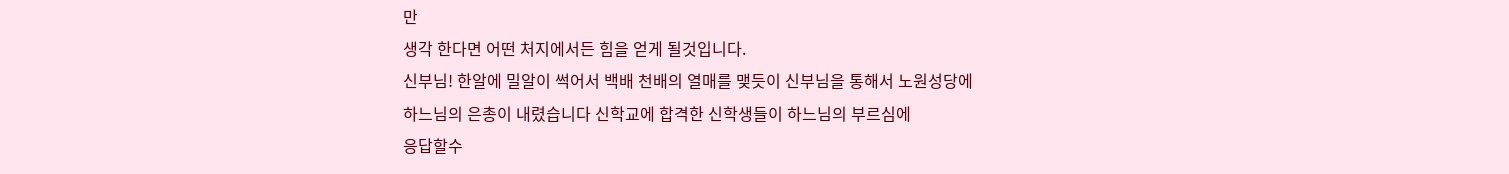만
생각 한다면 어떤 처지에서든 힘을 얻게 될것입니다.
신부님! 한알에 밀알이 썩어서 백배 천배의 열매를 맺듯이 신부님을 통해서 노원성당에
하느님의 은총이 내렸습니다 신학교에 합격한 신학생들이 하느님의 부르심에
응답할수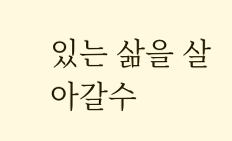있는 삶을 살아갈수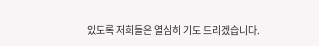있도록 저희들은 열심히 기도 드리겠습니다.